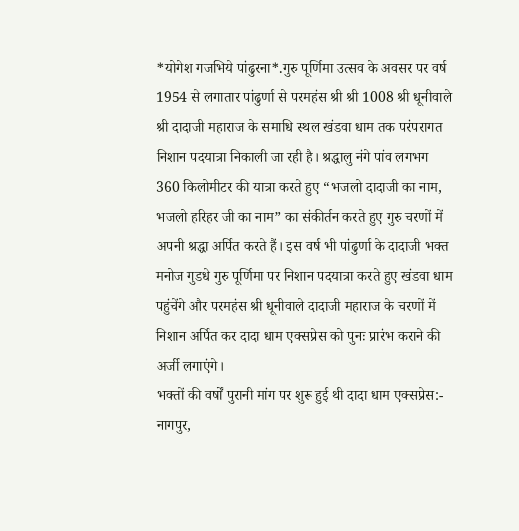*योगेश गजभिये पांढुरना*.गुरु पूर्णिमा उत्सव के अवसर पर वर्ष 1954 से लगातार पांढुर्णा से परमहंस श्री श्री 1008 श्री धूनीवाले श्री दादाजी महाराज के समाधि स्थल खंडवा धाम तक परंपरागत निशान पदयात्रा निकाली जा रही है। श्रद्धालु नंगे पांव लगभग 360 किलोमीटर की यात्रा करते हुए “भजलो दादाजी का नाम, भजलो हरिहर जी का नाम” का संकीर्तन करते हुए गुरु चरणों में अपनी श्रद्धा अर्पित करते हैं। इस वर्ष भी पांढुर्णा के दादाजी भक्त मनोज गुडधे गुरु पूर्णिमा पर निशान पदयात्रा करते हुए खंडवा धाम पहुंचेंगे और परमहंस श्री धूनीवाले दादाजी महाराज के चरणों में निशान अर्पित कर दादा धाम एक्सप्रेस को पुनः प्रारंभ कराने की अर्जी लगाएंगे।
भक्तों की वर्षों पुरानी मांग पर शुरू हुई थी दादा धाम एक्सप्रेस:-
नागपुर,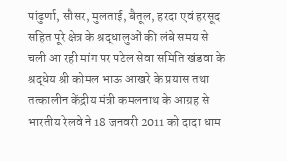पांढुर्णा, सौसर, मुलताई, बैतूल, हरदा एवं हरसूद सहित पूरे क्षेत्र के श्रद्धालुओं की लंबे समय से चली आ रही मांग पर पटेल सेवा समिति खंडवा के श्रद्धेय श्री कोमल भाऊ आखरे के प्रयास तथा तत्कालीन केंद्रीय मंत्री कमलनाथ के आग्रह से भारतीय रेलवे ने 18 जनवरी 2011 को दादा धाम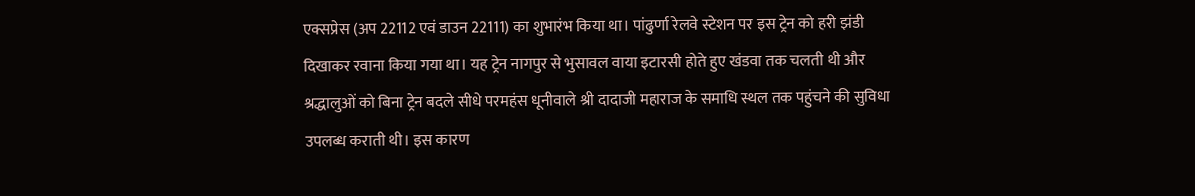एक्सप्रेस (अप 22112 एवं डाउन 22111) का शुभारंभ किया था। पांढुर्णा रेलवे स्टेशन पर इस ट्रेन को हरी झंडी दिखाकर रवाना किया गया था। यह ट्रेन नागपुर से भुसावल वाया इटारसी होते हुए खंडवा तक चलती थी और श्रद्धालुओं को बिना ट्रेन बदले सीधे परमहंस धूनीवाले श्री दादाजी महाराज के समाधि स्थल तक पहुंचने की सुविधा उपलब्ध कराती थी। इस कारण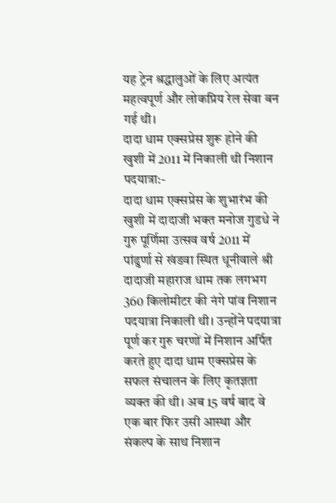यह ट्रेन श्रद्धालुओं के लिए अत्यंत महत्वपूर्ण और लोकप्रिय रेल सेवा बन गई थी।
दादा धाम एक्सप्रेस शुरू होने की खुशी में 2011 में निकाली थी निशान पदयात्रा:-
दादा धाम एक्सप्रेस के शुभारंभ की खुशी में दादाजी भक्त मनोज गुडधे ने गुरु पूर्णिमा उत्सव वर्ष 2011 में पांढुर्णा से खंडवा स्थित धूनीवाले श्री दादाजी महाराज धाम तक लगभग 360 किलोमीटर की नंगे पांव निशान पदयात्रा निकाली थी। उन्होंने पदयात्रा पूर्ण कर गुरु चरणों में निशान अर्पित करते हुए दादा धाम एक्सप्रेस के सफल संचालन के लिए कृतज्ञता व्यक्त की थी। अब 15 वर्ष बाद वे एक बार फिर उसी आस्था और संकल्प के साथ निशान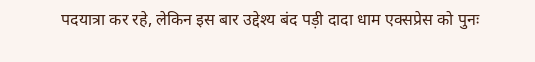पदयात्रा कर रहे, लेकिन इस बार उद्देश्य बंद पड़ी दादा धाम एक्सप्रेस को पुनः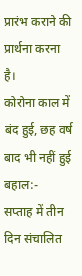प्रारंभ कराने की प्रार्थना करना है।
कोरोना काल में बंद हुई, छह वर्ष बाद भी नहीं हुई बहाल:-
सप्ताह में तीन दिन संचालित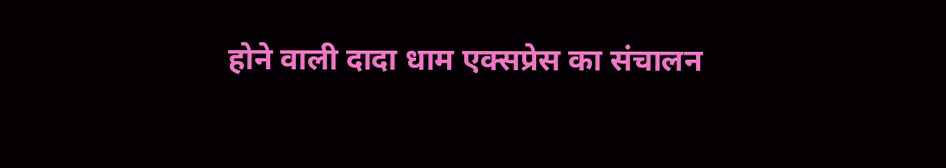होने वाली दादा धाम एक्सप्रेस का संचालन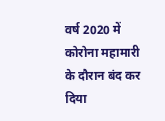वर्ष 2020 में कोरोना महामारी के दौरान बंद कर दिया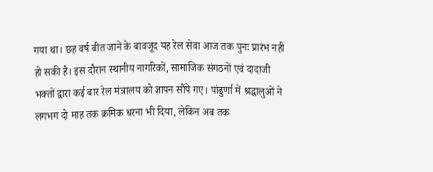गया था। छह वर्ष बीत जाने के बावजूद यह रेल सेवा आज तक पुनः प्रारंभ नहीं हो सकी है। इस दौरान स्थानीय नागरिकों, सामाजिक संगठनों एवं दादाजी भक्तों द्वारा कई बार रेल मंत्रालय को ज्ञापन सौंपे गए। पांढुर्णा में श्रद्धालुओं ने लगभग दो माह तक क्रमिक धरना भी दिया, लेकिन अब तक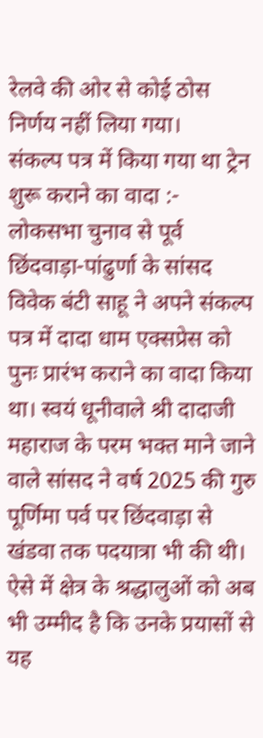रेलवे की ओर से कोई ठोस निर्णय नहीं लिया गया।
संकल्प पत्र में किया गया था ट्रेन शुरू कराने का वादा :-
लोकसभा चुनाव से पूर्व छिंदवाड़ा-पांढुर्णा के सांसद विवेक बंटी साहू ने अपने संकल्प पत्र में दादा धाम एक्सप्रेस को पुनः प्रारंभ कराने का वादा किया था। स्वयं धूनीवाले श्री दादाजी महाराज के परम भक्त माने जाने वाले सांसद ने वर्ष 2025 की गुरु पूर्णिमा पर्व पर छिंदवाड़ा से खंडवा तक पदयात्रा भी की थी। ऐसे में क्षेत्र के श्रद्धालुओं को अब भी उम्मीद है कि उनके प्रयासों से यह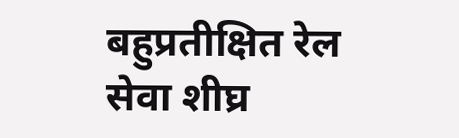बहुप्रतीक्षित रेल सेवा शीघ्र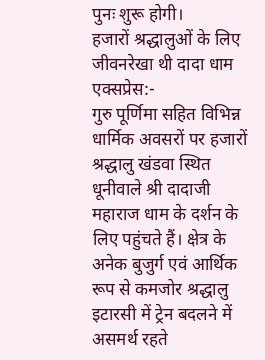पुनः शुरू होगी।
हजारों श्रद्धालुओं के लिए जीवनरेखा थी दादा धाम एक्सप्रेस:-
गुरु पूर्णिमा सहित विभिन्न धार्मिक अवसरों पर हजारों श्रद्धालु खंडवा स्थित धूनीवाले श्री दादाजी महाराज धाम के दर्शन के लिए पहुंचते हैं। क्षेत्र के अनेक बुजुर्ग एवं आर्थिक रूप से कमजोर श्रद्धालु इटारसी में ट्रेन बदलने में असमर्थ रहते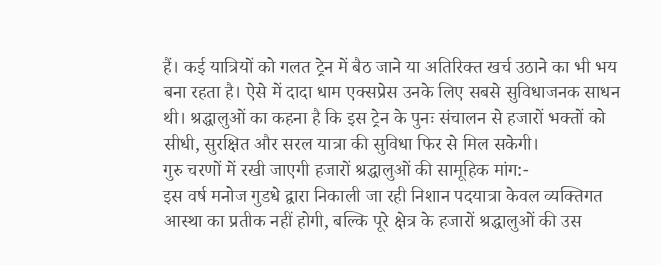हैं। कई यात्रियों को गलत ट्रेन में बैठ जाने या अतिरिक्त खर्च उठाने का भी भय बना रहता है। ऐसे में दादा धाम एक्सप्रेस उनके लिए सबसे सुविधाजनक साधन थी। श्रद्धालुओं का कहना है कि इस ट्रेन के पुनः संचालन से हजारों भक्तों को सीधी, सुरक्षित और सरल यात्रा की सुविधा फिर से मिल सकेगी।
गुरु चरणों में रखी जाएगी हजारों श्रद्धालुओं की सामूहिक मांग:-
इस वर्ष मनोज गुडधे द्वारा निकाली जा रही निशान पदयात्रा केवल व्यक्तिगत आस्था का प्रतीक नहीं होगी, बल्कि पूरे क्षेत्र के हजारों श्रद्धालुओं की उस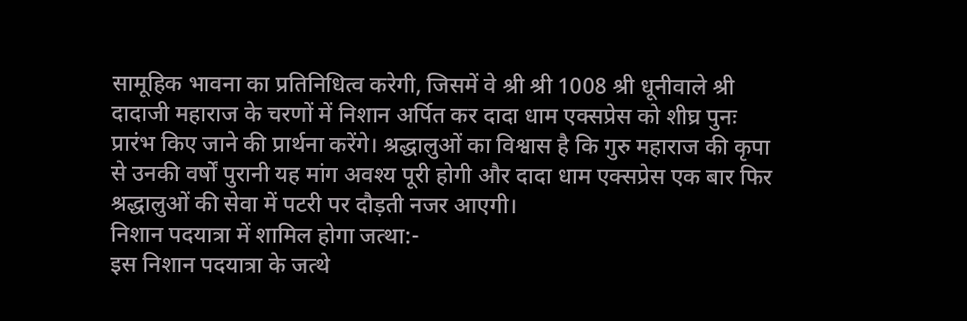सामूहिक भावना का प्रतिनिधित्व करेगी, जिसमें वे श्री श्री 1008 श्री धूनीवाले श्री दादाजी महाराज के चरणों में निशान अर्पित कर दादा धाम एक्सप्रेस को शीघ्र पुनः प्रारंभ किए जाने की प्रार्थना करेंगे। श्रद्धालुओं का विश्वास है कि गुरु महाराज की कृपा से उनकी वर्षों पुरानी यह मांग अवश्य पूरी होगी और दादा धाम एक्सप्रेस एक बार फिर श्रद्धालुओं की सेवा में पटरी पर दौड़ती नजर आएगी।
निशान पदयात्रा में शामिल होगा जत्था:-
इस निशान पदयात्रा के जत्थे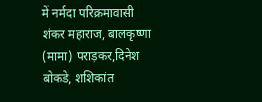में नर्मदा परिक्रमावासी शंकर महाराज, बालकृष्णा (मामा) पराड़कर,दिनेश बोकडे, शशिकांत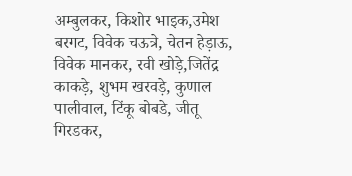अम्बुलकर, किशोर भाइक,उमेश बरगट, विवेक चऊत्रे, चेतन हेड़ाऊ, विवेक मानकर, रवी खोड़े,जितेंद्र काकड़े, शुभम खरवड़े, कुणाल पालीवाल, टिंकू बोबडे, जीतू गिरडकर,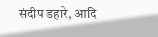संदीप डहारे, आदि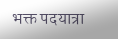भक्त पदयात्रा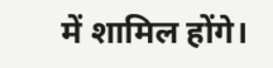में शामिल होंगे।